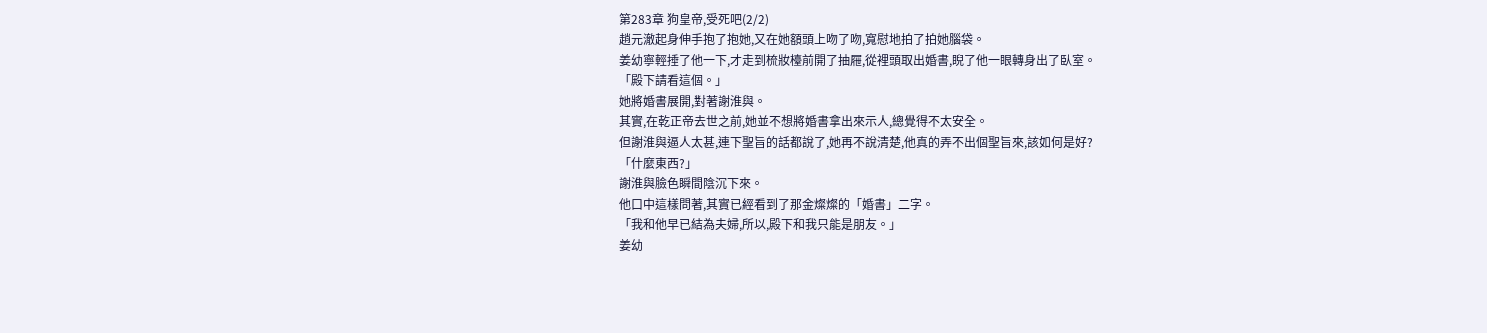第283章 狗皇帝,受死吧(2/2)
趙元澈起身伸手抱了抱她,又在她額頭上吻了吻,寬慰地拍了拍她腦袋。
姜幼寧輕捶了他一下,才走到梳妝檯前開了抽屜,從裡頭取出婚書,睨了他一眼轉身出了臥室。
「殿下請看這個。」
她將婚書展開,對著謝淮與。
其實,在乾正帝去世之前,她並不想將婚書拿出來示人,總覺得不太安全。
但謝淮與逼人太甚,連下聖旨的話都說了,她再不說清楚,他真的弄不出個聖旨來,該如何是好?
「什麼東西?」
謝淮與臉色瞬間陰沉下來。
他口中這樣問著,其實已經看到了那金燦燦的「婚書」二字。
「我和他早已結為夫婦,所以,殿下和我只能是朋友。」
姜幼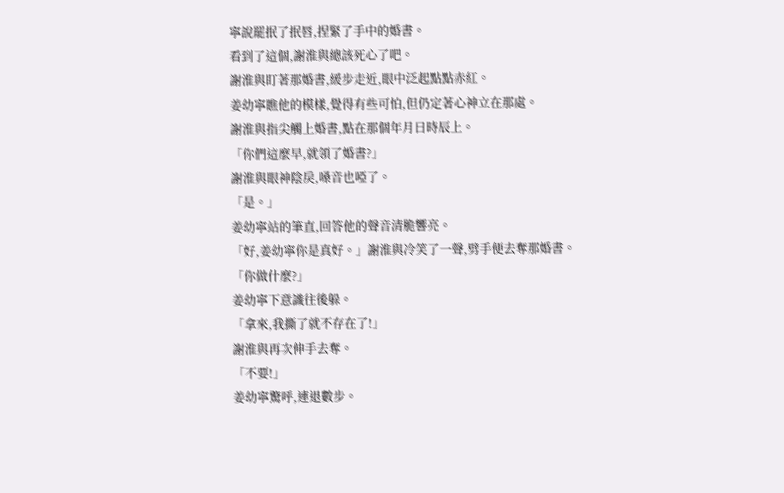寧說罷抿了抿唇,捏緊了手中的婚書。
看到了這個,謝淮與總該死心了吧。
謝淮與盯著那婚書,緩步走近,眼中泛起點點赤紅。
姜幼寧瞧他的模樣,覺得有些可怕,但仍定著心神立在那處。
謝淮與指尖觸上婚書,點在那個年月日時辰上。
「你們這麼早,就領了婚書?」
謝淮與眼神陰戾,嗓音也啞了。
「是。」
姜幼寧站的筆直,回答他的聲音清脆響亮。
「好,姜幼寧你是真好。」謝淮與冷笑了一聲,劈手便去奪那婚書。
「你做什麼?」
姜幼寧下意識往後躲。
「拿來,我撕了就不存在了!」
謝淮與再次伸手去奪。
「不要!」
姜幼寧驚呼,連退數步。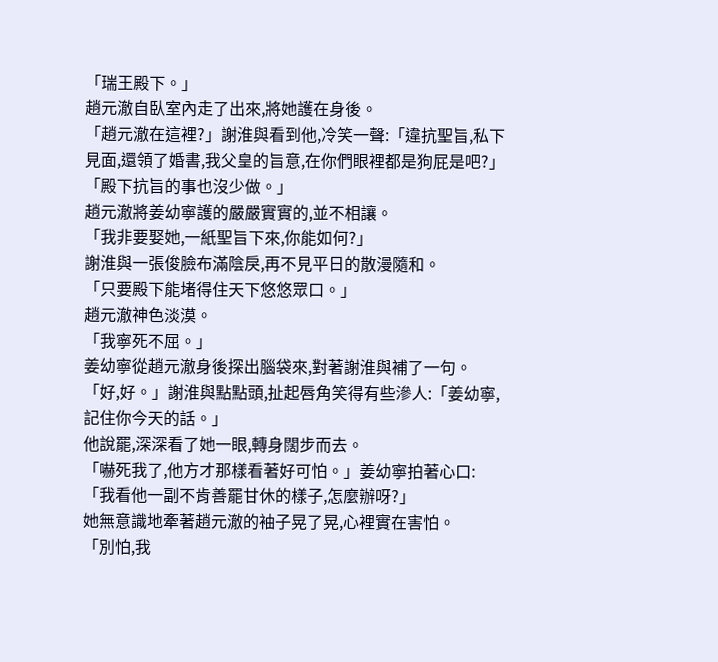「瑞王殿下。」
趙元澈自臥室內走了出來,將她護在身後。
「趙元澈在這裡?」謝淮與看到他,冷笑一聲:「違抗聖旨,私下見面,還領了婚書,我父皇的旨意,在你們眼裡都是狗屁是吧?」
「殿下抗旨的事也沒少做。」
趙元澈將姜幼寧護的嚴嚴實實的,並不相讓。
「我非要娶她,一紙聖旨下來,你能如何?」
謝淮與一張俊臉布滿陰戾,再不見平日的散漫隨和。
「只要殿下能堵得住天下悠悠眾口。」
趙元澈神色淡漠。
「我寧死不屈。」
姜幼寧從趙元澈身後探出腦袋來,對著謝淮與補了一句。
「好,好。」謝淮與點點頭,扯起唇角笑得有些滲人:「姜幼寧,記住你今天的話。」
他說罷,深深看了她一眼,轉身闊步而去。
「嚇死我了,他方才那樣看著好可怕。」姜幼寧拍著心口:「我看他一副不肯善罷甘休的樣子,怎麼辦呀?」
她無意識地牽著趙元澈的袖子晃了晃,心裡實在害怕。
「別怕,我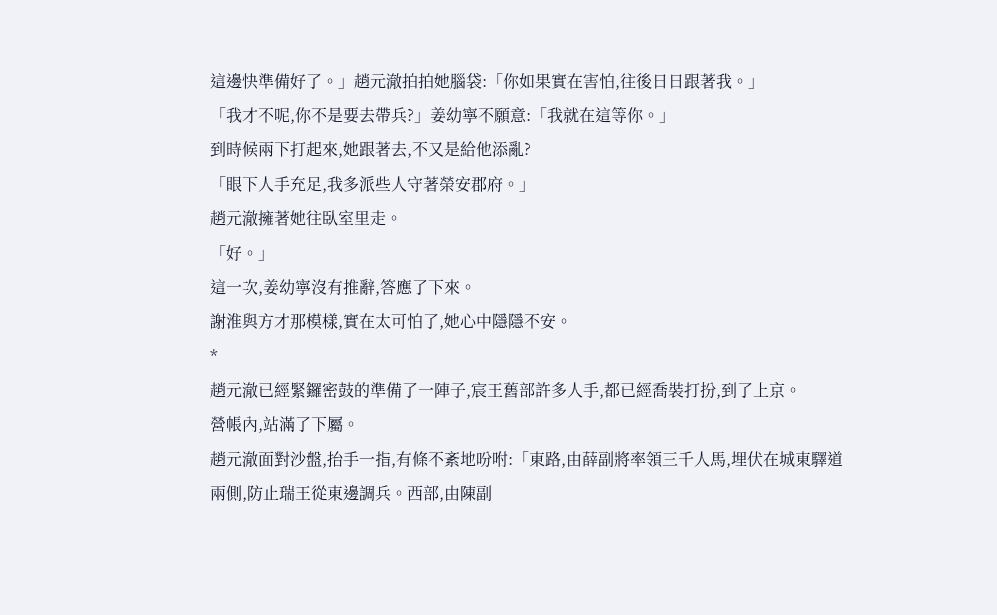這邊快準備好了。」趙元澈拍拍她腦袋:「你如果實在害怕,往後日日跟著我。」
「我才不呢,你不是要去帶兵?」姜幼寧不願意:「我就在這等你。」
到時候兩下打起來,她跟著去,不又是給他添亂?
「眼下人手充足,我多派些人守著榮安郡府。」
趙元澈擁著她往臥室里走。
「好。」
這一次,姜幼寧沒有推辭,答應了下來。
謝淮與方才那模樣,實在太可怕了,她心中隱隱不安。
*
趙元澈已經緊鑼密鼓的準備了一陣子,宸王舊部許多人手,都已經喬裝打扮,到了上京。
營帳內,站滿了下屬。
趙元澈面對沙盤,抬手一指,有條不紊地吩咐:「東路,由薛副將率領三千人馬,埋伏在城東驛道兩側,防止瑞王從東邊調兵。西部,由陳副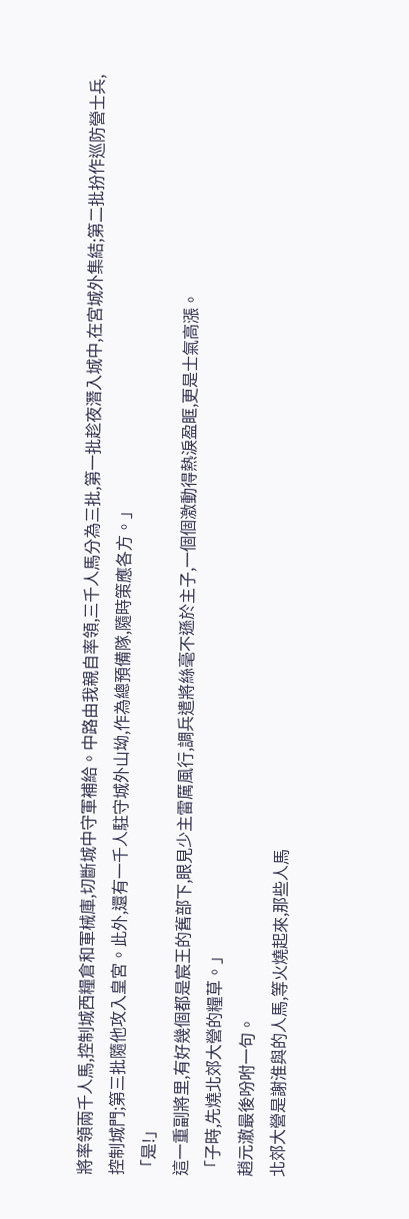將率領兩千人馬,控制城西糧倉和軍械庫,切斷城中守軍補給。中路由我親自率領,三千人馬分為三批,第一批趁夜潛入城中,在宮城外集結;第二批扮作巡防營士兵,控制城門;第三批隨他攻入皇宮。此外,還有一千人駐守城外山坳,作為總預備隊,隨時策應各方。」
「是!」
這一重副將里,有好幾個都是宸王的舊部下,眼見少主雷厲風行,調兵遣將絲毫不遜於主子,一個個激動得熱淚盈眶,更是士氣高漲。
「子時,先燒北郊大營的糧草。」
趙元澈最後吩咐一句。
北郊大營是謝淮與的人馬,等火燒起來,那些人馬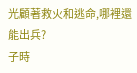光顧著救火和逃命,哪裡還能出兵?
子時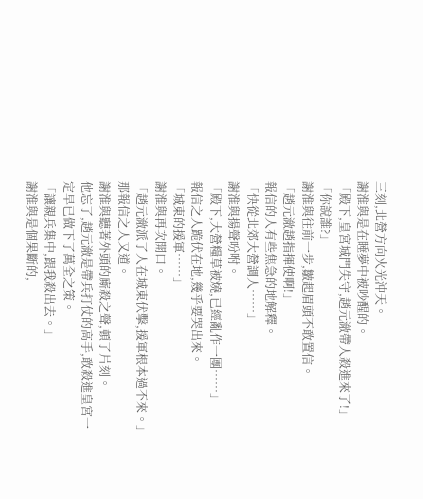三刻,北營方向火光沖天。
謝淮與是在睡夢中被吵醒的。
「殿下,皇宮城門失守,趙元澈帶人殺進來了!」
「你說誰?」
謝淮與往前一步,皺起眉頭不敢置信。
「趙元澈趙指揮使啊!」
報信的人有些焦急的地解釋。
「快從北郊大營調人……」
謝淮與揚聲吩咐。
「殿下,大營糧草被燒,已經亂作一團……」
報信之人跪伏在地,幾乎要哭出來。
「城東的援軍……」
謝淮與再次開口。
「趙元澈派了人在城東伏擊,援軍根本過不來。」
那報信之人又道。
謝淮與聽著外頭的廝殺之聲,頓了片刻。
他忘了,趙元澈是帶兵打仗的高手,敢殺進皇宮一定早已做下了萬全之策。
「讓親兵集中,跟我殺出去。」
謝淮與是個果斷的,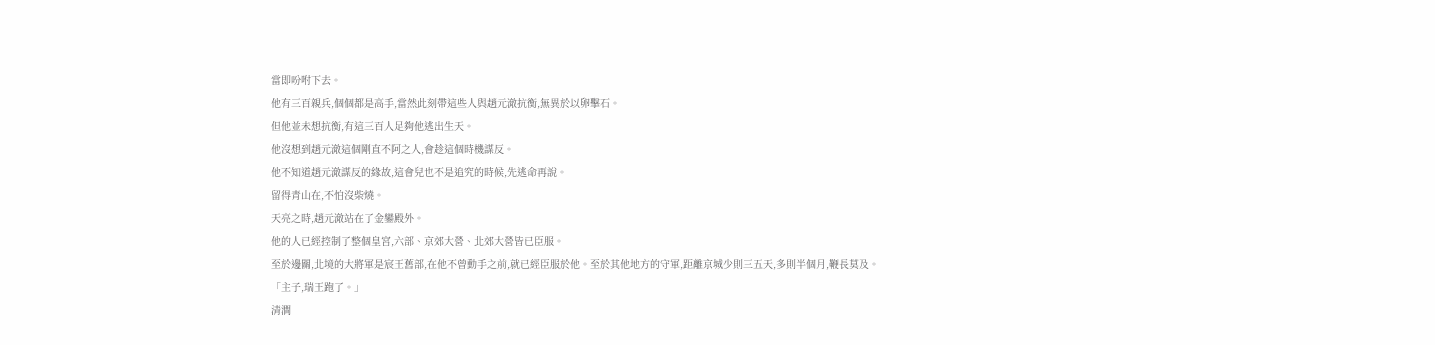當即吩咐下去。
他有三百親兵,個個都是高手,當然此刻帶這些人與趙元澈抗衡,無異於以卵擊石。
但他並未想抗衡,有這三百人足夠他逃出生天。
他沒想到趙元澈這個剛直不阿之人,會趁這個時機謀反。
他不知道趙元澈謀反的緣故,這會兒也不是追究的時候,先逃命再說。
留得青山在,不怕沒柴燒。
天亮之時,趙元澈站在了金鑾殿外。
他的人已經控制了整個皇宮,六部、京郊大營、北郊大營皆已臣服。
至於邊關,北境的大將軍是宸王舊部,在他不曾動手之前,就已經臣服於他。至於其他地方的守軍,距離京城少則三五天,多則半個月,鞭長莫及。
「主子,瑞王跑了。」
清澗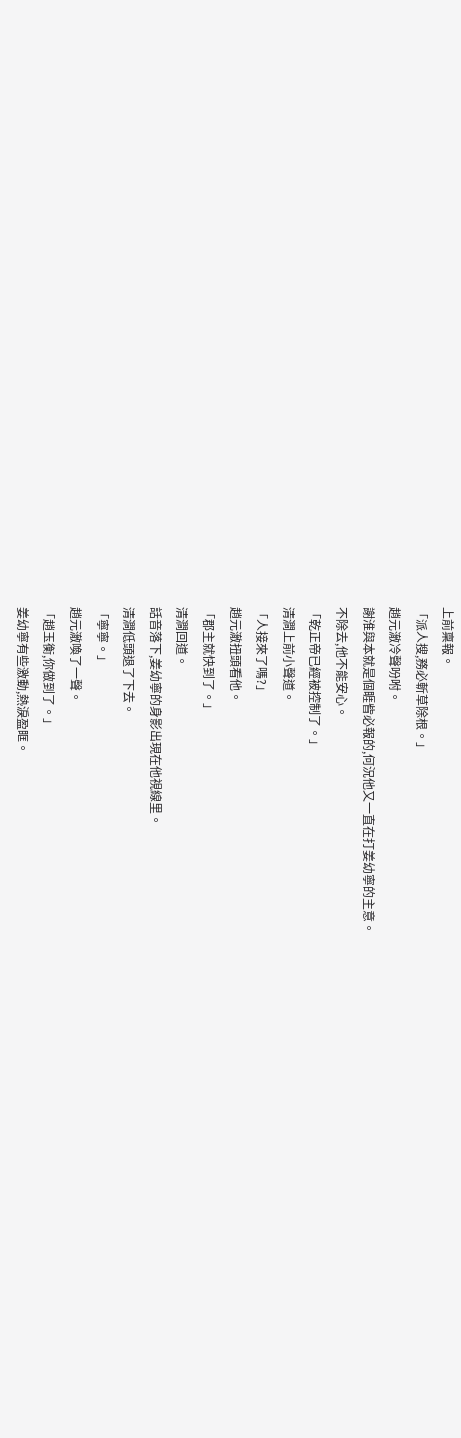上前稟報。
「派人搜,務必斬草除根。」
趙元澈冷聲吩咐。
謝淮與本就是個睚眥必報的,何況他又一直在打姜幼寧的主意。
不除去,他不能安心。
「乾正帝已經被控制了。」
清澗上前小聲道。
「人接來了嗎?」
趙元澈扭頭看他。
「郡主就快到了。」
清澗回道。
話音落下,姜幼寧的身影出現在他視線里。
清澗低頭退了下去。
「寧寧。」
趙元澈喚了一聲。
「趙玉衡,你做到了。」
姜幼寧有些激動,熱淚盈眶。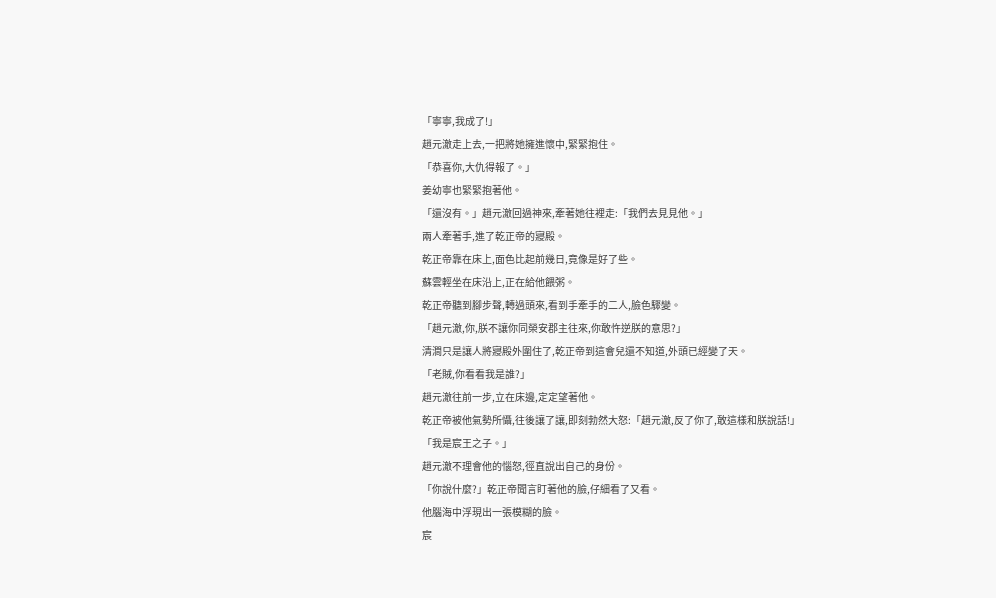「寧寧,我成了!」
趙元澈走上去,一把將她擁進懷中,緊緊抱住。
「恭喜你,大仇得報了。」
姜幼寧也緊緊抱著他。
「還沒有。」趙元澈回過神來,牽著她往裡走:「我們去見見他。」
兩人牽著手,進了乾正帝的寢殿。
乾正帝靠在床上,面色比起前幾日,竟像是好了些。
蘇雲輕坐在床沿上,正在給他餵粥。
乾正帝聽到腳步聲,轉過頭來,看到手牽手的二人,臉色驟變。
「趙元澈,你,朕不讓你同榮安郡主往來,你敢忤逆朕的意思?」
清澗只是讓人將寢殿外圍住了,乾正帝到這會兒還不知道,外頭已經變了天。
「老賊,你看看我是誰?」
趙元澈往前一步,立在床邊,定定望著他。
乾正帝被他氣勢所懾,往後讓了讓,即刻勃然大怒:「趙元澈,反了你了,敢這樣和朕說話!」
「我是宸王之子。」
趙元澈不理會他的惱怒,徑直說出自己的身份。
「你說什麼?」乾正帝聞言盯著他的臉,仔細看了又看。
他腦海中浮現出一張模糊的臉。
宸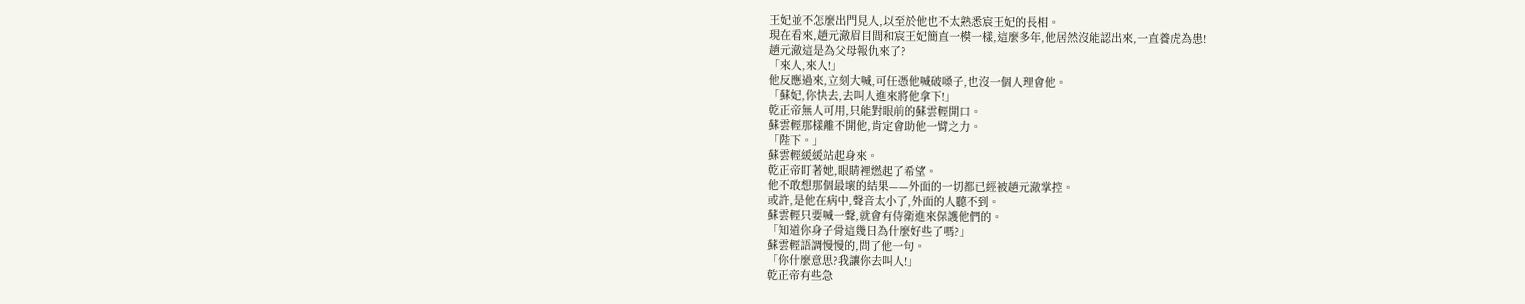王妃並不怎麼出門見人,以至於他也不太熟悉宸王妃的長相。
現在看來,趙元澈眉目間和宸王妃簡直一模一樣,這麼多年,他居然沒能認出來,一直養虎為患!
趙元澈這是為父母報仇來了?
「來人,來人!」
他反應過來,立刻大喊,可任憑他喊破嗓子,也沒一個人理會他。
「蘇妃,你快去,去叫人進來將他拿下!」
乾正帝無人可用,只能對眼前的蘇雲輕開口。
蘇雲輕那樣離不開他,肯定會助他一臂之力。
「陛下。」
蘇雲輕緩緩站起身來。
乾正帝盯著她,眼睛裡燃起了希望。
他不敢想那個最壞的結果——外面的一切都已經被趙元澈掌控。
或許,是他在病中,聲音太小了,外面的人聽不到。
蘇雲輕只要喊一聲,就會有侍衛進來保護他們的。
「知道你身子骨這幾日為什麼好些了嗎?」
蘇雲輕語調慢慢的,問了他一句。
「你什麼意思?我讓你去叫人!」
乾正帝有些急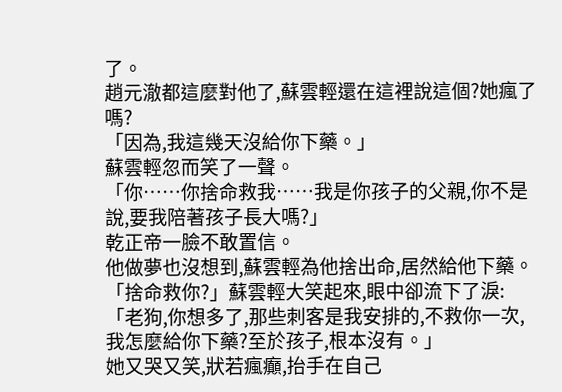了。
趙元澈都這麼對他了,蘇雲輕還在這裡說這個?她瘋了嗎?
「因為,我這幾天沒給你下藥。」
蘇雲輕忽而笑了一聲。
「你……你捨命救我……我是你孩子的父親,你不是說,要我陪著孩子長大嗎?」
乾正帝一臉不敢置信。
他做夢也沒想到,蘇雲輕為他捨出命,居然給他下藥。
「捨命救你?」蘇雲輕大笑起來,眼中卻流下了淚:「老狗,你想多了,那些刺客是我安排的,不救你一次,我怎麼給你下藥?至於孩子,根本沒有。」
她又哭又笑,狀若瘋癲,抬手在自己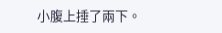小腹上捶了兩下。